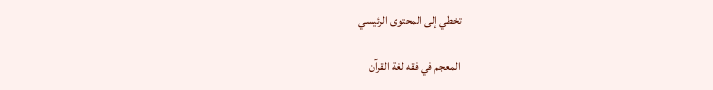تخطي إلى المحتوى الرئيسي

المعجم في فقه لغة القرآن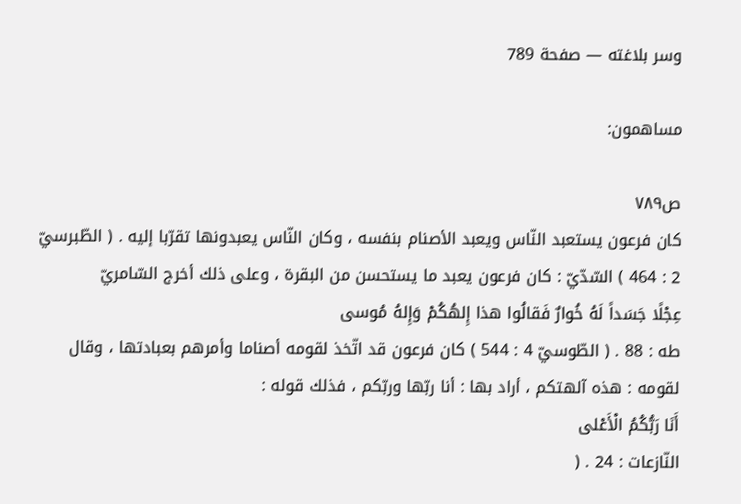وسر بلاغته — صفحة 789

مساهمون:

ص٧٨٩
كان فرعون يستعبد النّاس ويعبد الأصنام بنفسه ، وكان النّاس يعبدونها تقرّبا إليه . ( الطّبرسيّ 2 : 464 ) السّدّيّ : كان فرعون يعبد ما يستحسن من البقرة ، وعلى ذلك أخرج السّامريّ
عِجْلًا جَسَداً لَهُ خُوارٌ فَقالُوا هذا إِلهُكُمْ وَإِلهُ مُوسى
طه : 88 . ( الطّوسيّ 4 : 544 ) كان فرعون قد اتّخذ لقومه أصناما وأمرهم بعبادتها ، وقال لقومه : هذه آلهتكم ، أراد بها : أنا ربّها وربّكم ، فذلك قوله :
أَنَا رَبُّكُمُ الْأَعْلى
النّازعات : 24 . (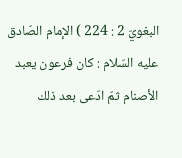البغويّ 2 : 224 ) الإمام الصّادق عليه السّلام : كان فرعون يعبد الأصنام ثمّ ادّعى بعد ذلك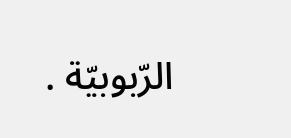الرّبوبيّة .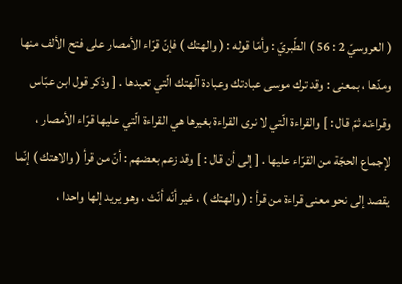( العروسيّ 2 : 56 ) الطّبريّ : وأمّا قوله : ( والهتك ) فإنّ قرّاء الأمصار على فتح الألف منها ومدّها ، بمعنى : وقد ترك موسى عبادتك وعبادة آلهتك الّتي تعبدها . [ وذكر قول ابن عبّاس وقراءته ثمّ قال : ] والقراءة الّتي لا نرى القراءة بغيرها هي القراءة الّتي عليها قرّاء الأمصار ، لإجماع الحجّة من القرّاء عليها . [ إلى أن قال : ] وقد زعم بعضهم : أنّ من قرأ ( والاهتك ) إنّما يقصد إلى نحو معنى قراءة من قرأ : ( والهتك ) ، غير أنّه أنّث ، وهو يريد إلها واحدا ،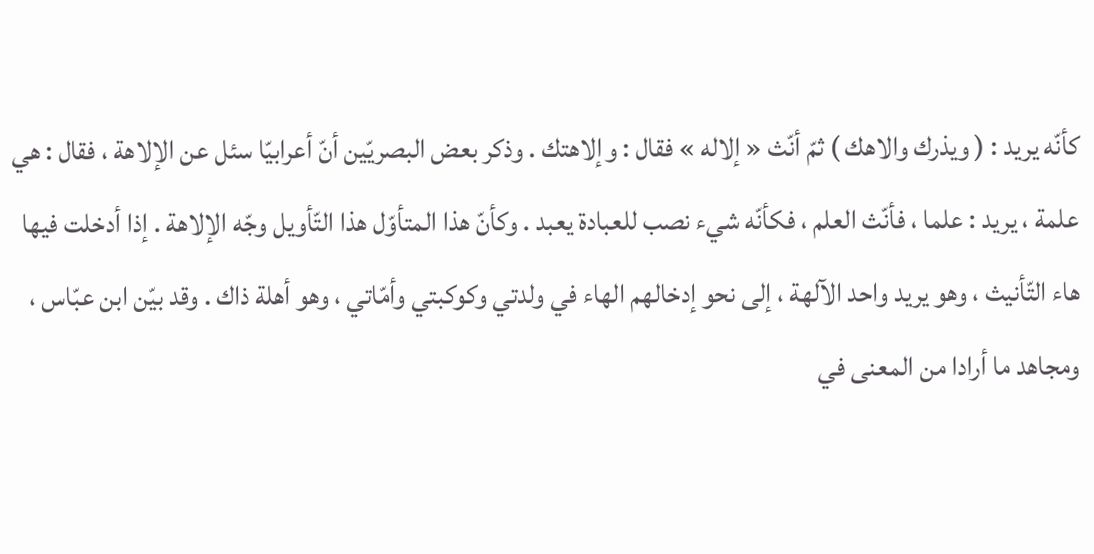كأنّه يريد : ( ويذرك والاهك ) ثمّ أنّث « إلاله » فقال : وإلاهتك . وذكر بعض البصريّين أنّ أعرابيّا سئل عن الإلاهة ، فقال : هي علمة ، يريد : علما ، فأنّث العلم ، فكأنّه شيء نصب للعبادة يعبد . وكأنّ هذا المتأوّل هذا التّأويل وجّه الإلاهة . إذا أدخلت فيها هاء التّأنيث ، وهو يريد واحد الآلهة ، إلى نحو إدخالهم الهاء في ولدتي وكوكبتي وأمّاتي ، وهو أهلة ذاك . وقد بيّن ابن عبّاس ، ومجاهد ما أرادا من المعنى في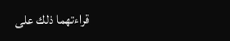قراءتهما ذلك على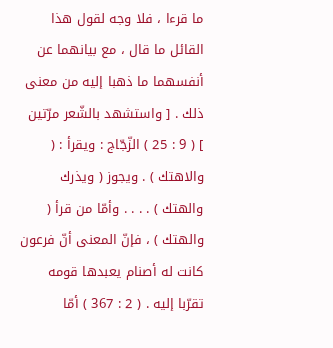ما قرءا ، فلا وجه لقول هذا القائل ما قال ، مع بيانهما عن أنفسهما ما ذهبا إليه من معنى ذلك . [ واستشهد بالشّعر مرّتين ] ( 9 : 25 ) الزّجّاج : ويقرأ : ( والاهتك ) . ويجوز ( ويذرك والهتك ) . . . . وأمّا من قرأ ( والهتك ) ، فإنّ المعنى أنّ فرعون كانت له أصنام يعبدها قومه تقرّبا إليه . ( 2 : 367 ) أمّا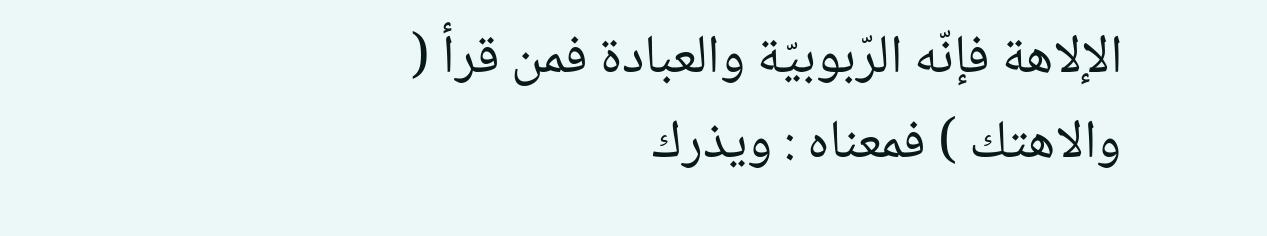الإلاهة فإنّه الرّبوبيّة والعبادة فمن قرأ ( والاهتك ) فمعناه : ويذرك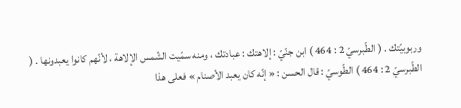وربوبيّتك . ( الطّبرسيّ 2 : 464 ) ابن جنّيّ : إلاهتك : عبادتك ، ومنه سمّيت الشّمس الإلاهة ، لأنّهم كانوا يعبدونها . ( الطّبرسيّ 2 : 464 ) الطّوسيّ : قال الحسن : « إنّه كان يعبد الأصنام » فعلى هذا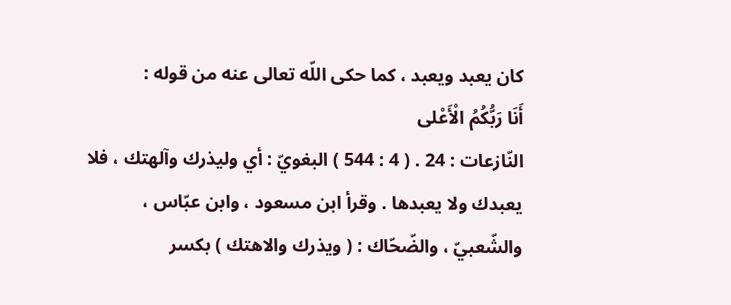كان يعبد ويعبد ، كما حكى اللّه تعالى عنه من قوله :
أَنَا رَبُّكُمُ الْأَعْلى
النّازعات : 24 . ( 4 : 544 ) البغويّ : أي وليذرك وآلهتك ، فلا يعبدك ولا يعبدها . وقرأ ابن مسعود ، وابن عبّاس ، والشّعبيّ ، والضّحّاك : ( ويذرك والاهتك ) بكسر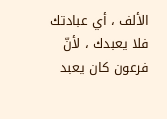الألف ، أي عبادتك فلا يعبدك ، لأنّ فرعون كان يعبد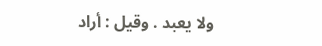ولا يعبد . وقيل : أراد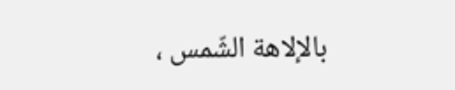بالإلاهة الشّمس ،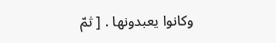وكانوا يعبدونها . [ ثمّ